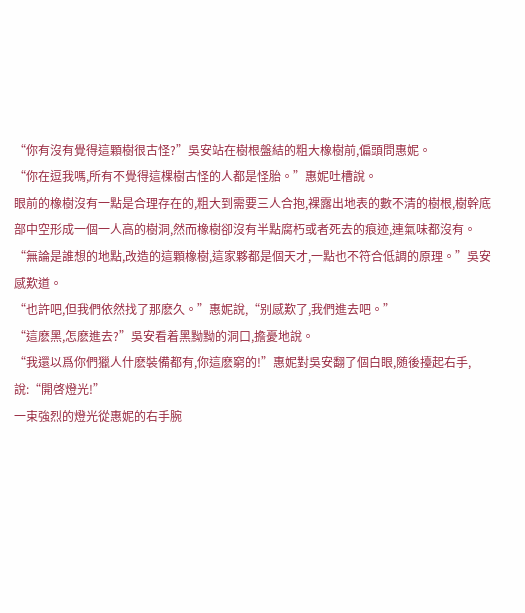“你有沒有覺得這顆樹很古怪?”吳安站在樹根盤結的粗大橡樹前,偏頭問惠妮。
“你在逗我嗎,所有不覺得這棵樹古怪的人都是怪胎。”惠妮吐槽說。
眼前的橡樹沒有一點是合理存在的,粗大到需要三人合抱,裸露出地表的數不清的樹根,樹幹底部中空形成一個一人高的樹洞,然而橡樹卻沒有半點腐朽或者死去的痕迹,連氣味都沒有。
“無論是誰想的地點,改造的這顆橡樹,這家夥都是個天才,一點也不符合低調的原理。”吳安感歎道。
“也許吧,但我們依然找了那麽久。”惠妮說,“别感歎了,我們進去吧。”
“這麽黑,怎麽進去?”吳安看着黑黝黝的洞口,擔憂地說。
“我還以爲你們獵人什麽裝備都有,你這麽窮的!”惠妮對吳安翻了個白眼,随後擡起右手,說:“開啓燈光!”
一束強烈的燈光從惠妮的右手腕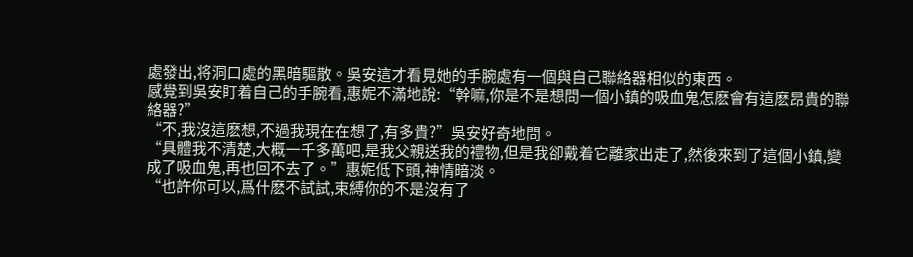處發出,将洞口處的黑暗驅散。吳安這才看見她的手腕處有一個與自己聯絡器相似的東西。
感覺到吳安盯着自己的手腕看,惠妮不滿地說:“幹嘛,你是不是想問一個小鎮的吸血鬼怎麽會有這麽昂貴的聯絡器?”
“不,我沒這麽想,不過我現在在想了,有多貴?”吳安好奇地問。
“具體我不清楚,大概一千多萬吧,是我父親送我的禮物,但是我卻戴着它離家出走了,然後來到了這個小鎮,變成了吸血鬼,再也回不去了。”惠妮低下頭,神情暗淡。
“也許你可以,爲什麽不試試,束縛你的不是沒有了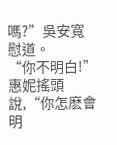嗎?”吳安寬慰道。
“你不明白!”惠妮搖頭說,“你怎麽會明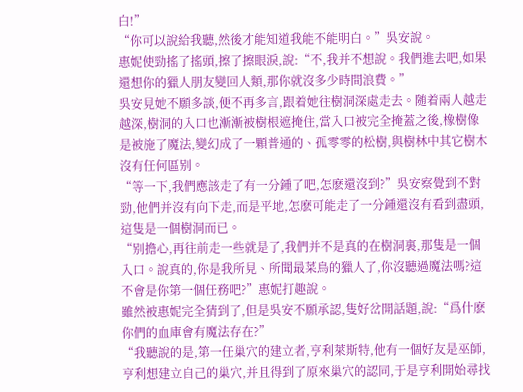白!”
“你可以說給我聽,然後才能知道我能不能明白。”吳安說。
惠妮使勁搖了搖頭,擦了擦眼淚,說:“不,我并不想說。我們進去吧,如果還想你的獵人朋友變回人類,那你就沒多少時間浪費。”
吳安見她不願多談,便不再多言,跟着她往樹洞深處走去。随着兩人越走越深,樹洞的入口也漸漸被樹根遮掩住,當入口被完全掩蓋之後,橡樹像是被施了魔法,變幻成了一顆普通的、孤零零的松樹,與樹林中其它樹木沒有任何區别。
“等一下,我們應該走了有一分鍾了吧,怎麽還沒到?”吳安察覺到不對勁,他們并沒有向下走,而是平地,怎麽可能走了一分鍾還沒有看到盡頭,這隻是一個樹洞而已。
“别擔心,再往前走一些就是了,我們并不是真的在樹洞裏,那隻是一個入口。說真的,你是我所見、所聞最菜鳥的獵人了,你沒聽過魔法嗎?這不會是你第一個任務吧?”惠妮打趣說。
雖然被惠妮完全猜到了,但是吳安不願承認,隻好岔開話題,說:“爲什麽你們的血庫會有魔法存在?”
“我聽說的是,第一任巢穴的建立者,亨利萊斯特,他有一個好友是巫師,亨利想建立自己的巢穴,并且得到了原來巢穴的認同,于是亨利開始尋找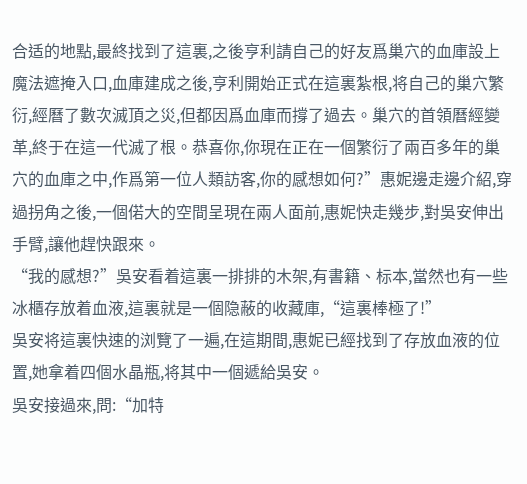合适的地點,最終找到了這裏,之後亨利請自己的好友爲巢穴的血庫設上魔法遮掩入口,血庫建成之後,亨利開始正式在這裏紮根,将自己的巢穴繁衍,經曆了數次滅頂之災,但都因爲血庫而撐了過去。巢穴的首領曆經變革,終于在這一代滅了根。恭喜你,你現在正在一個繁衍了兩百多年的巢穴的血庫之中,作爲第一位人類訪客,你的感想如何?”惠妮邊走邊介紹,穿過拐角之後,一個偌大的空間呈現在兩人面前,惠妮快走幾步,對吳安伸出手臂,讓他趕快跟來。
“我的感想?”吳安看着這裏一排排的木架,有書籍、标本,當然也有一些冰櫃存放着血液,這裏就是一個隐蔽的收藏庫,“這裏棒極了!”
吳安将這裏快速的浏覽了一遍,在這期間,惠妮已經找到了存放血液的位置,她拿着四個水晶瓶,将其中一個遞給吳安。
吳安接過來,問:“加特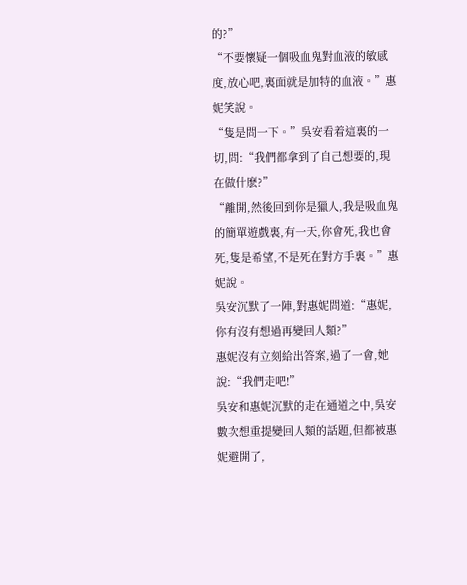的?”
“不要懷疑一個吸血鬼對血液的敏感度,放心吧,裏面就是加特的血液。”惠妮笑說。
“隻是問一下。”吳安看着這裏的一切,問:“我們都拿到了自己想要的,現在做什麽?”
“離開,然後回到你是獵人,我是吸血鬼的簡單遊戲裏,有一天,你會死,我也會死,隻是希望,不是死在對方手裏。”惠妮說。
吳安沉默了一陣,對惠妮問道:“惠妮,你有沒有想過再變回人類?”
惠妮沒有立刻給出答案,過了一會,她說:“我們走吧!”
吳安和惠妮沉默的走在通道之中,吳安數次想重提變回人類的話題,但都被惠妮避開了,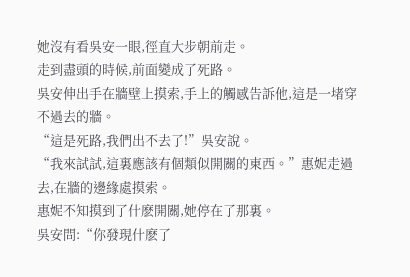她沒有看吳安一眼,徑直大步朝前走。
走到盡頭的時候,前面變成了死路。
吳安伸出手在牆壁上摸索,手上的觸感告訴他,這是一堵穿不過去的牆。
“這是死路,我們出不去了!”吳安說。
“我來試試,這裏應該有個類似開關的東西。”惠妮走過去,在牆的邊緣處摸索。
惠妮不知摸到了什麽開關,她停在了那裏。
吳安問:“你發現什麽了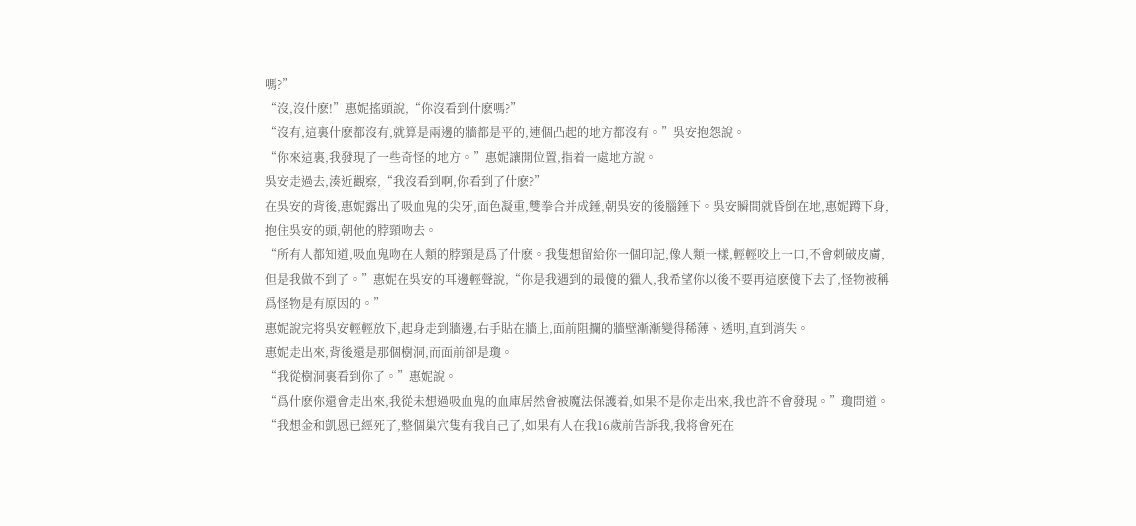嗎?”
“沒,沒什麽!”惠妮搖頭說,“你沒看到什麽嗎?”
“沒有,這裏什麽都沒有,就算是兩邊的牆都是平的,連個凸起的地方都沒有。”吳安抱怨說。
“你來這裏,我發現了一些奇怪的地方。”惠妮讓開位置,指着一處地方說。
吳安走過去,湊近觀察,“我沒看到啊,你看到了什麽?”
在吳安的背後,惠妮露出了吸血鬼的尖牙,面色凝重,雙拳合并成錘,朝吳安的後腦錘下。吳安瞬間就昏倒在地,惠妮蹲下身,抱住吳安的頭,朝他的脖頸吻去。
“所有人都知道,吸血鬼吻在人類的脖頸是爲了什麽。我隻想留給你一個印記,像人類一樣,輕輕咬上一口,不會刺破皮膚,但是我做不到了。”惠妮在吳安的耳邊輕聲說,“你是我遇到的最傻的獵人,我希望你以後不要再這麽傻下去了,怪物被稱爲怪物是有原因的。”
惠妮說完将吳安輕輕放下,起身走到牆邊,右手貼在牆上,面前阻攔的牆壁漸漸變得稀薄、透明,直到消失。
惠妮走出來,背後還是那個樹洞,而面前卻是瓊。
“我從樹洞裏看到你了。”惠妮說。
“爲什麽你還會走出來,我從未想過吸血鬼的血庫居然會被魔法保護着,如果不是你走出來,我也許不會發現。”瓊問道。
“我想金和凱恩已經死了,整個巢穴隻有我自己了,如果有人在我16歲前告訴我,我将會死在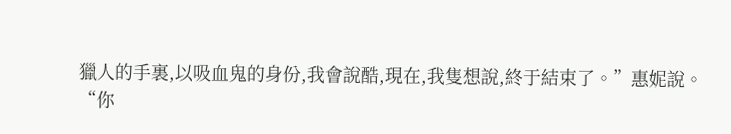獵人的手裏,以吸血鬼的身份,我會說酷,現在,我隻想說,終于結束了。”惠妮說。
“你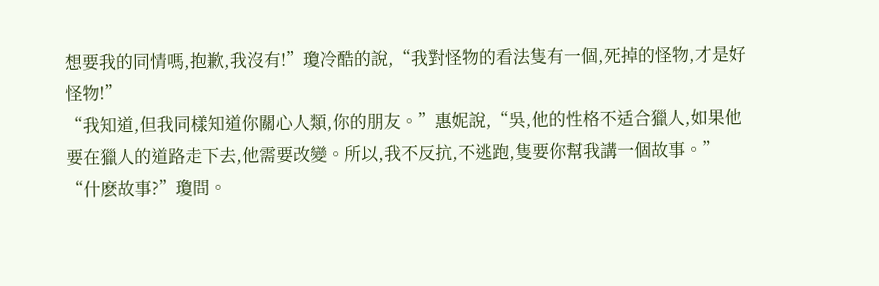想要我的同情嗎,抱歉,我沒有!”瓊冷酷的說,“我對怪物的看法隻有一個,死掉的怪物,才是好怪物!”
“我知道,但我同樣知道你關心人類,你的朋友。”惠妮說,“吳,他的性格不适合獵人,如果他要在獵人的道路走下去,他需要改變。所以,我不反抗,不逃跑,隻要你幫我講一個故事。”
“什麽故事?”瓊問。